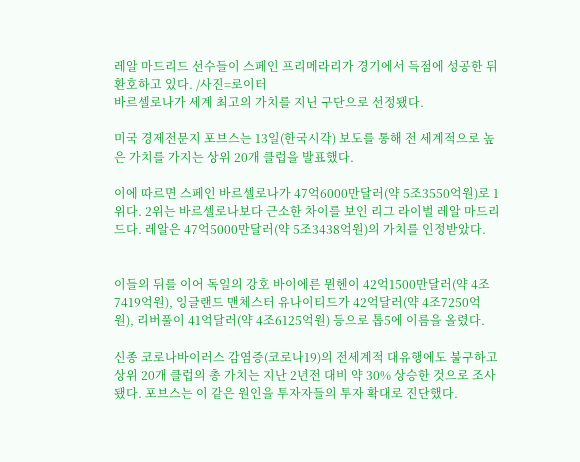레알 마드리드 선수들이 스페인 프리메라리가 경기에서 득점에 성공한 뒤 환호하고 있다. /사진=로이터
바르셀로나가 세계 최고의 가치를 지닌 구단으로 선정됐다.

미국 경제전문지 포브스는 13일(한국시각) 보도를 통해 전 세계적으로 높은 가치를 가지는 상위 20개 클럽을 발표했다.

이에 따르면 스페인 바르셀로나가 47억6000만달러(약 5조3550억원)로 1위다. 2위는 바르셀로나보다 근소한 차이를 보인 리그 라이벌 레알 마드리드다. 레알은 47억5000만달러(약 5조3438억원)의 가치를 인정받았다.


이들의 뒤를 이어 독일의 강호 바이에른 뮌헨이 42억1500만달러(약 4조7419억원), 잉글랜드 맨체스터 유나이티드가 42억달러(약 4조7250억원), 리버풀이 41억달러(약 4조6125억원) 등으로 톱5에 이름을 올렸다.

신종 코로나바이러스 감염증(코로나19)의 전세계적 대유행에도 불구하고 상위 20개 클럽의 총 가치는 지난 2년전 대비 약 30% 상승한 것으로 조사됐다. 포브스는 이 같은 원인을 투자자들의 투자 확대로 진단했다.